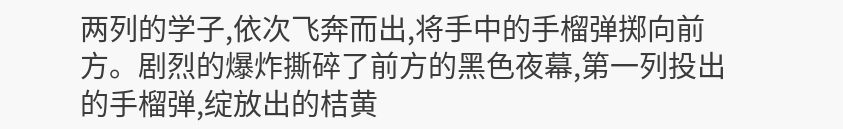两列的学子,依次飞奔而出,将手中的手榴弹掷向前方。剧烈的爆炸撕碎了前方的黑色夜幕,第一列投出的手榴弹,绽放出的桔黄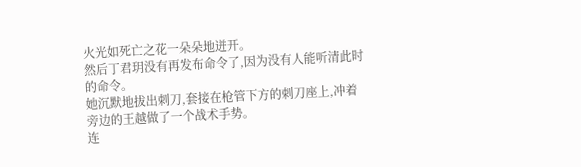火光如死亡之花一朵朵地迸开。
然后丁君玥没有再发布命令了,因为没有人能听清此时的命令。
她沉默地拔出刺刀,套接在枪管下方的刺刀座上,冲着旁边的王越做了一个战术手势。
连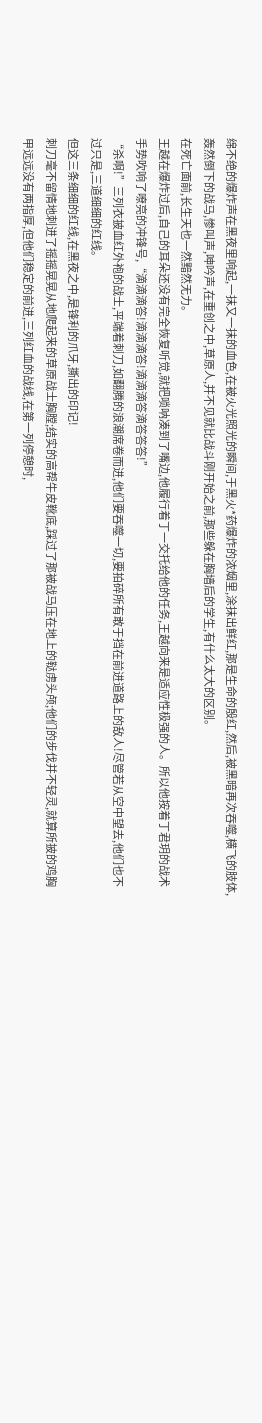绵不绝的爆炸声在黑夜里响起,一抹又一抹的血色,在被火光照光的瞬间,于黑火*药爆炸的浓烟里,涂抹出鲜红,那是生命的殷红,然后,被黑暗再次吞噬,横飞的肢体,轰然倒下的战马,惨叫声,呻吟声,在重创之中,草原人,并不见就比战斗刚开始之前,那些躲在胸墙后的学生,有什么太大的区别。
在死亡面前,长生天也一然黯然无力。
王越在爆炸过后,自己的耳朵还没有完全恢复听觉,就把唢呐凑到了嘴边,他履行着丁一交托给他的任务,王越向来是适应性极强的人。所以他按着丁君玥的战术手势吹响了嘹亮的冲锋号,“滴滴滴答!滴滴滴答!滴滴滴答滴答答答!”
“杀啊!”三列衣披血红外袍的战士,平端着刺刀,如翻腾的浪潮席卷而进,他们要吞噬一切,要拍碎所有敢于挡在前进道路上的敌人!尽管若从空中望去,他们也不过只是,三道细细的红线。
但这三条细细的红线,在黑夜之中,是锋利的爪牙,撕出的印记!
刺刀毫不留情地刺进了摇摇晃晃从地爬起来的草原战士胸膛;结实的高帮牛皮靴底,踩过了那被战马压在地上的鞑虏头颅;他们的步伐并不轻灵,就算所披的鸡胸甲远远没有两指厚,但他们稳定的前进,三列红血的战线,在第一列停憩时,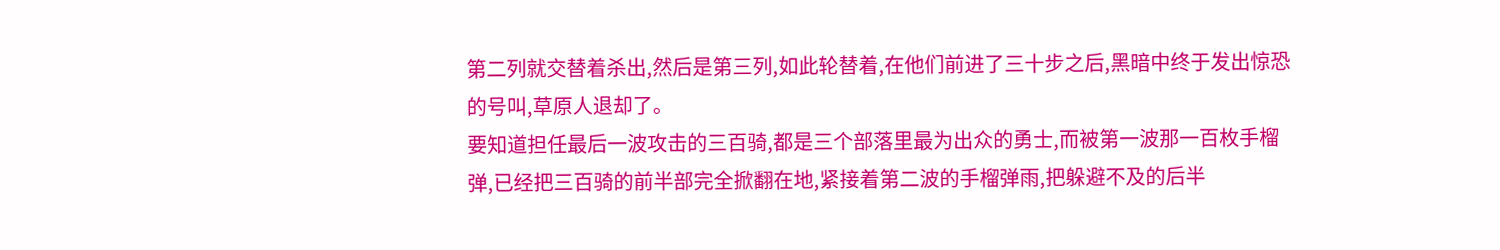第二列就交替着杀出,然后是第三列,如此轮替着,在他们前进了三十步之后,黑暗中终于发出惊恐的号叫,草原人退却了。
要知道担任最后一波攻击的三百骑,都是三个部落里最为出众的勇士,而被第一波那一百枚手榴弹,已经把三百骑的前半部完全掀翻在地,紧接着第二波的手榴弹雨,把躲避不及的后半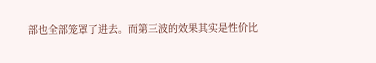部也全部笼罩了进去。而第三波的效果其实是性价比